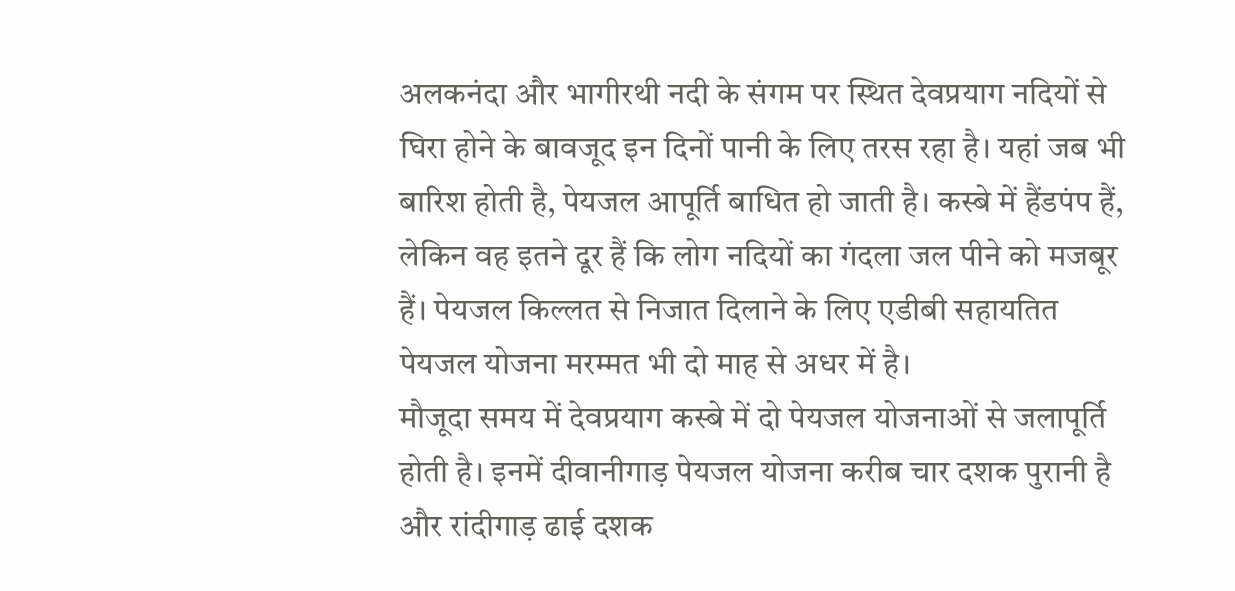अलकनंदा और भागीरथी नदी के संगम पर स्थित देवप्रयाग नदियों से घिरा होने के बावजूद इन दिनों पानी के लिए तरस रहा है। यहां जब भी बारिश होती है, पेयजल आपूर्ति बाधित हो जाती है। कस्बे में हैंडपंप हैं, लेकिन वह इतने दूर हैं कि लोग नदियों का गंदला जल पीने को मजबूर हैं। पेयजल किल्लत से निजात दिलाने के लिए एडीबी सहायतित पेयजल योजना मरम्मत भी दो माह से अधर में है।
मौजूदा समय में देवप्रयाग कस्बे में दो पेयजल योजनाओं से जलापूर्ति होती है। इनमें दीवानीगाड़ पेयजल योजना करीब चार दशक पुरानी है और रांदीगाड़ ढाई दशक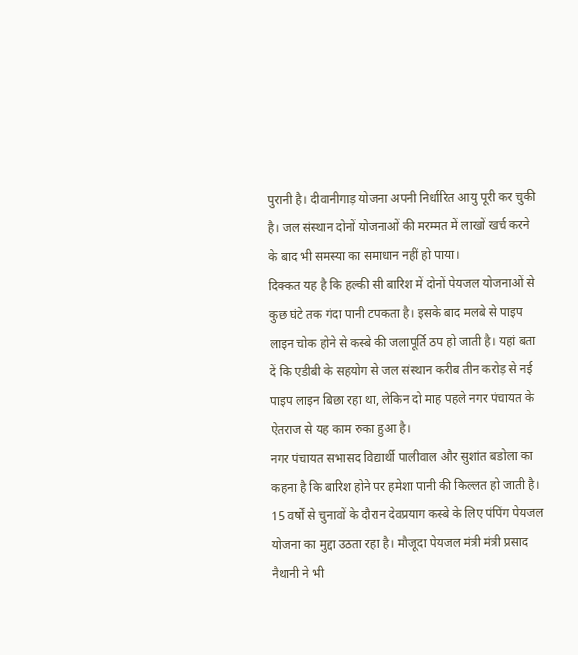पुरानी है। दीवानीगाड़ योजना अपनी निर्धारित आयु पूरी कर चुकी है। जल संस्थान दोनों योजनाओं की मरम्मत में लाखों खर्च करने के बाद भी समस्या का समाधान नहीं हो पाया।
दिक्कत यह है कि हल्की सी बारिश में दोनों पेयजल योजनाओं से कुछ घंटे तक गंदा पानी टपकता है। इसके बाद मलबे से पाइप लाइन चोक होने से कस्बे की जलापूर्ति ठप हो जाती है। यहां बता दें कि एडीबी के सहयोग से जल संस्थान करीब तीन करोड़ से नई पाइप लाइन बिछा रहा था, लेकिन दो माह पहले नगर पंचायत के ऐतराज से यह काम रुका हुआ है।
नगर पंचायत सभासद विद्यार्थी पालीवाल और सुशांत बडोला का कहना है कि बारिश होने पर हमेशा पानी की किल्लत हो जाती है। 15 वर्षों से चुनावों के दौरान देवप्रयाग कस्बे के लिए पंपिंग पेयजल योजना का मुद्दा उठता रहा है। मौजूदा पेयजल मंत्री मंत्री प्रसाद नैथानी ने भी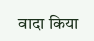वादा किया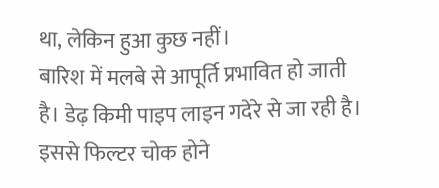था, लेकिन हुआ कुछ नहीं।
बारिश में मलबे से आपूर्ति प्रभावित हो जाती है। डेढ़ किमी पाइप लाइन गदेरे से जा रही है। इससे फिल्टर चोक होने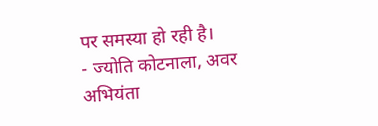पर समस्या हो रही है।
- ज्योति कोटनाला, अवर अभियंता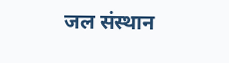जल संस्थान